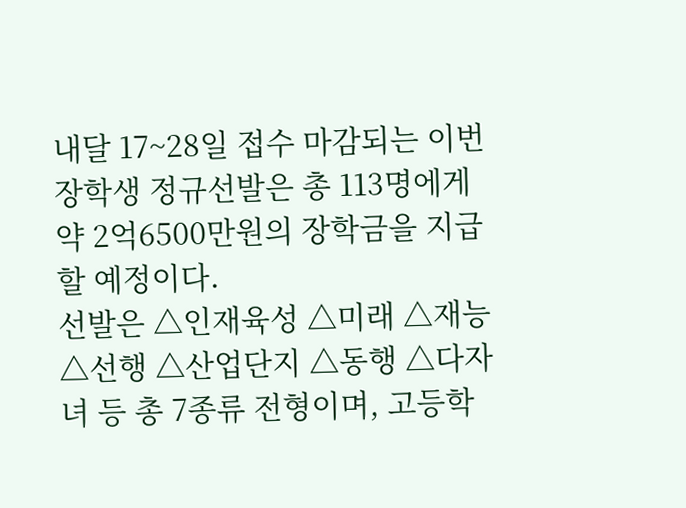내달 17~28일 접수 마감되는 이번 장학생 정규선발은 총 113명에게 약 2억6500만원의 장학금을 지급할 예정이다.
선발은 △인재육성 △미래 △재능 △선행 △산업단지 △동행 △다자녀 등 총 7종류 전형이며, 고등학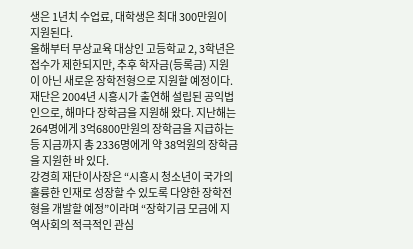생은 1년치 수업료, 대학생은 최대 300만원이 지원된다.
올해부터 무상교육 대상인 고등학교 2, 3학년은 접수가 제한되지만, 추후 학자금(등록금) 지원이 아닌 새로운 장학전형으로 지원할 예정이다. 재단은 2004년 시흥시가 출연해 설립된 공익법인으로, 해마다 장학금을 지원해 왔다. 지난해는 264명에게 3억6800만원의 장학금을 지급하는 등 지금까지 총 2336명에게 약 38억원의 장학금을 지원한 바 있다.
강경희 재단이사장은 “시흥시 청소년이 국가의 훌륭한 인재로 성장할 수 있도록 다양한 장학전형을 개발할 예정”이라며 “장학기금 모금에 지역사회의 적극적인 관심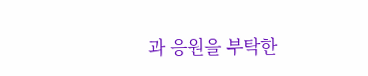과 응원을 부탁한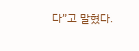다”고 말혔다.